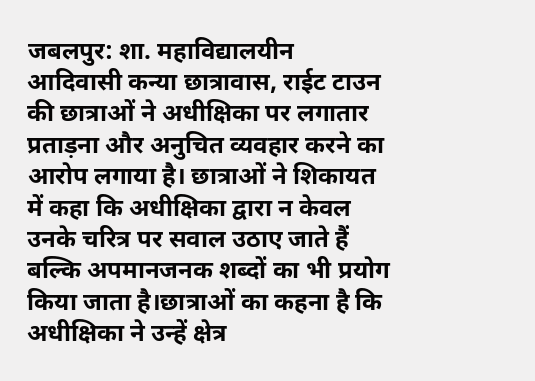जबलपुर: शा. महाविद्यालयीन आदिवासी कन्या छात्रावास, राईट टाउन की छात्राओं ने अधीक्षिका पर लगातार प्रताड़ना और अनुचित व्यवहार करने का आरोप लगाया है। छात्राओं ने शिकायत में कहा कि अधीक्षिका द्वारा न केवल उनके चरित्र पर सवाल उठाए जाते हैं बल्कि अपमानजनक शब्दों का भी प्रयोग किया जाता है।छात्राओं का कहना है कि अधीक्षिका ने उन्हें क्षेत्र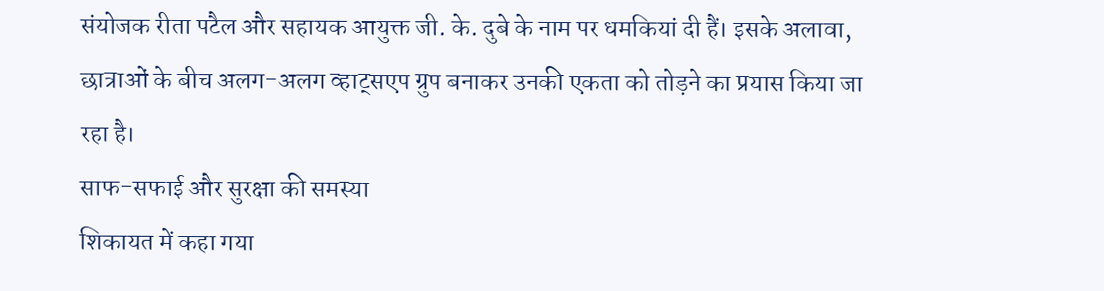संयोजक रीता पटैल और सहायक आयुक्त जी. के. दुबे के नाम पर धमकियां दी हैं। इसके अलावा, छात्राओं के बीच अलग-अलग व्हाट्सएप ग्रुप बनाकर उनकी एकता को तोड़ने का प्रयास किया जा रहा है।
साफ-सफाई और सुरक्षा की समस्या
शिकायत में कहा गया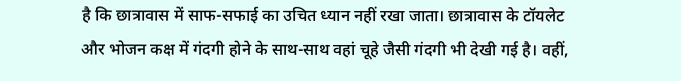है कि छात्रावास में साफ-सफाई का उचित ध्यान नहीं रखा जाता। छात्रावास के टॉयलेट और भोजन कक्ष में गंदगी होने के साथ-साथ वहां चूहे जैसी गंदगी भी देखी गई है। वहीं,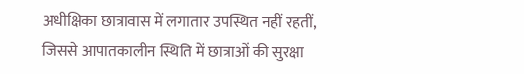अधीक्षिका छात्रावास में लगातार उपस्थित नहीं रहतीं, जिससे आपातकालीन स्थिति में छात्राओं की सुरक्षा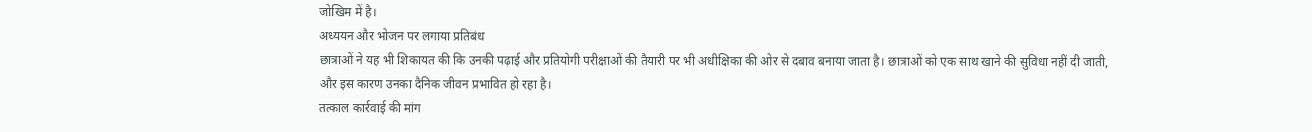जोखिम में है।
अध्ययन और भोजन पर लगाया प्रतिबंध
छात्राओं ने यह भी शिकायत की कि उनकी पढ़ाई और प्रतियोगी परीक्षाओं की तैयारी पर भी अधीक्षिका की ओर से दबाव बनाया जाता है। छात्राओं को एक साथ खाने की सुविधा नहीं दी जाती, और इस कारण उनका दैनिक जीवन प्रभावित हो रहा है।
तत्काल कार्रवाई की मांग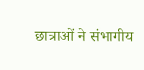छात्राओं ने संभागीय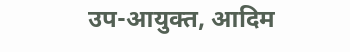उप-आयुक्त, आदिम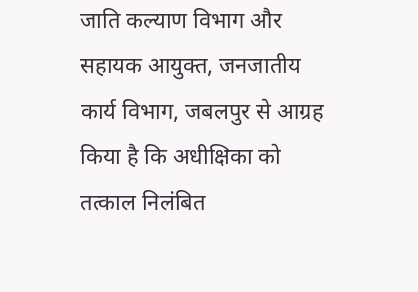जाति कल्याण विभाग और सहायक आयुक्त, जनजातीय कार्य विभाग, जबलपुर से आग्रह किया है कि अधीक्षिका को तत्काल निलंबित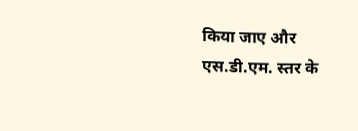किया जाए और एस.डी.एम. स्तर के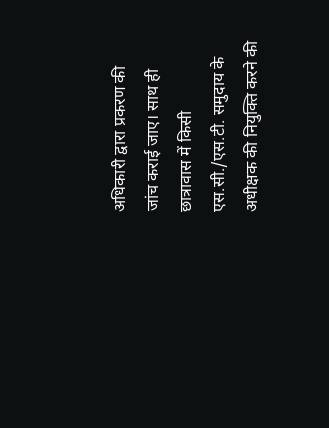अधिकारी द्वारा प्रकरण की जांच कराई जाए। साथ ही छात्रावास में किसी एस.सी./एस.टी. समुदाय के अधीक्षक की नियुक्ति करने की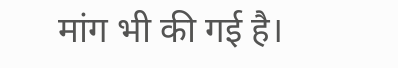मांग भी की गई है।